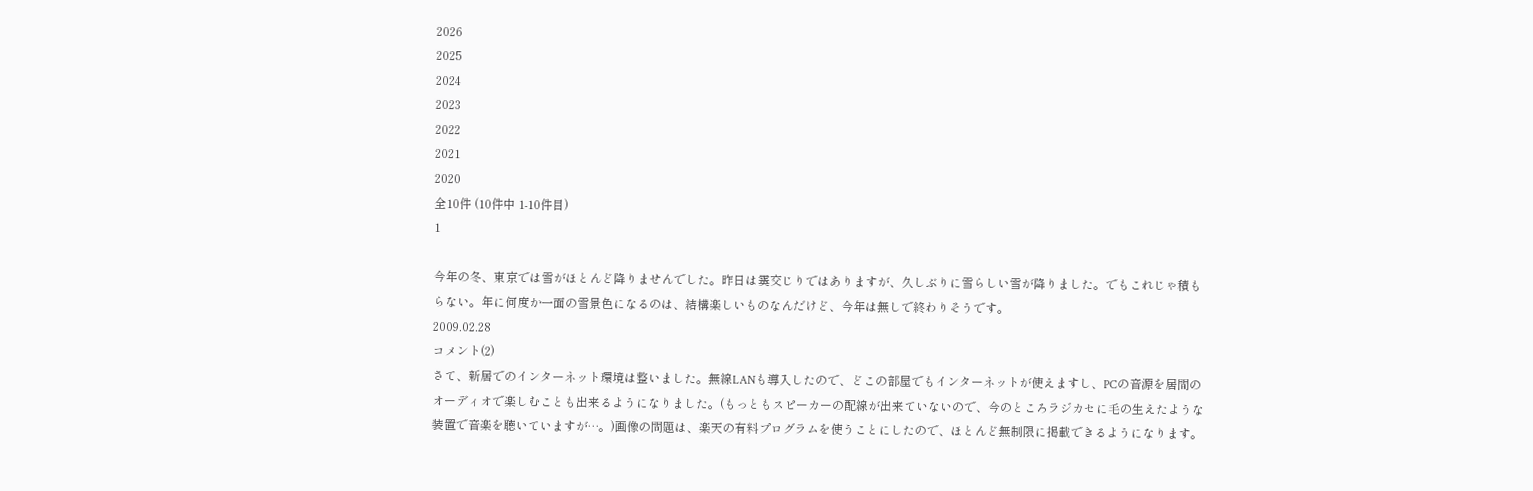2026
2025
2024
2023
2022
2021
2020
全10件 (10件中 1-10件目)
1

今年の冬、東京では雪がほとんど降りませんでした。昨日は霙交じりではありますが、久しぶりに雪らしい雪が降りました。でもこれじゃ積もらない。年に何度か一面の雪景色になるのは、結構楽しいものなんだけど、今年は無しで終わりそうです。
2009.02.28
コメント(2)
さて、新居でのインターネット環境は整いました。無線LANも導入したので、どこの部屋でもインターネットが使えますし、PCの音源を居間のオーディオで楽しむことも出来るようになりました。(もっともスピーカーの配線が出来ていないので、今のところラジカセに毛の生えたような装置で音楽を聴いていますが…。)画像の問題は、楽天の有料プログラムを使うことにしたので、ほとんど無制限に掲載できるようになります。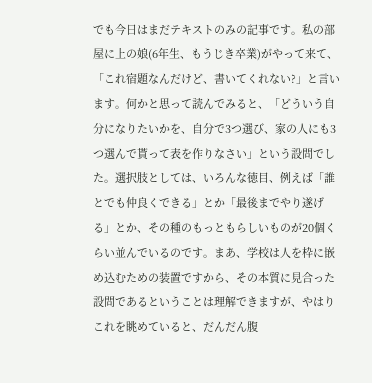でも今日はまだテキストのみの記事です。私の部屋に上の娘(6年生、もうじき卒業)がやって来て、「これ宿題なんだけど、書いてくれない?」と言います。何かと思って読んでみると、「どういう自分になりたいかを、自分で3つ選び、家の人にも3つ選んで貰って表を作りなさい」という設問でした。選択肢としては、いろんな徳目、例えば「誰とでも仲良くできる」とか「最後までやり遂げる」とか、その種のもっともらしいものが20個くらい並んでいるのです。まあ、学校は人を枠に嵌め込むための装置ですから、その本質に見合った設問であるということは理解できますが、やはりこれを眺めていると、だんだん腹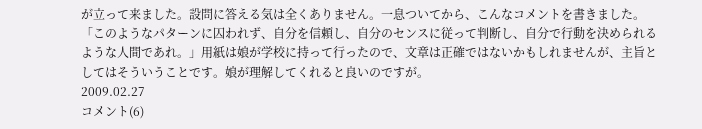が立って来ました。設問に答える気は全くありません。一息ついてから、こんなコメントを書きました。「このようなパターンに囚われず、自分を信頼し、自分のセンスに従って判断し、自分で行動を決められるような人間であれ。」用紙は娘が学校に持って行ったので、文章は正確ではないかもしれませんが、主旨としてはそういうことです。娘が理解してくれると良いのですが。
2009.02.27
コメント(6)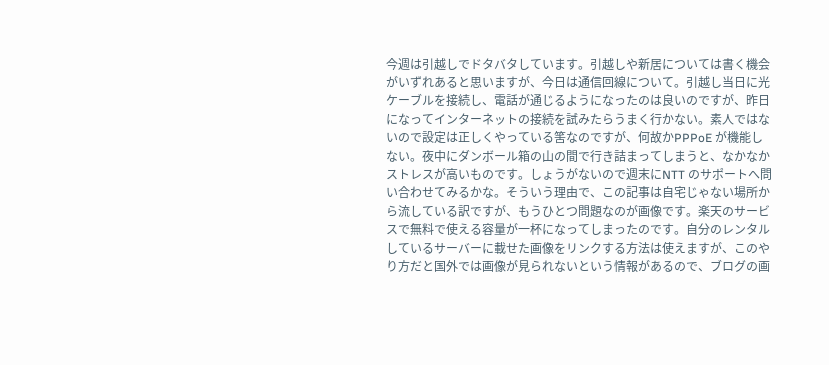今週は引越しでドタバタしています。引越しや新居については書く機会がいずれあると思いますが、今日は通信回線について。引越し当日に光ケーブルを接続し、電話が通じるようになったのは良いのですが、昨日になってインターネットの接続を試みたらうまく行かない。素人ではないので設定は正しくやっている筈なのですが、何故かPPPoE が機能しない。夜中にダンボール箱の山の間で行き詰まってしまうと、なかなかストレスが高いものです。しょうがないので週末にNTT のサポートへ問い合わせてみるかな。そういう理由で、この記事は自宅じゃない場所から流している訳ですが、もうひとつ問題なのが画像です。楽天のサービスで無料で使える容量が一杯になってしまったのです。自分のレンタルしているサーバーに載せた画像をリンクする方法は使えますが、このやり方だと国外では画像が見られないという情報があるので、ブログの画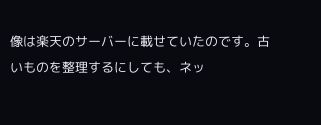像は楽天のサーバーに載せていたのです。古いものを整理するにしても、ネッ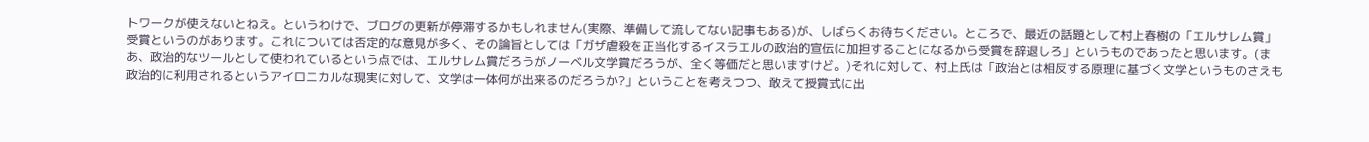トワークが使えないとねえ。というわけで、ブログの更新が停滞するかもしれません(実際、準備して流してない記事もある)が、しばらくお待ちください。ところで、最近の話題として村上春樹の「エルサレム賞」受賞というのがあります。これについては否定的な意見が多く、その論旨としては「ガザ虐殺を正当化するイスラエルの政治的宣伝に加担することになるから受賞を辞退しろ」というものであったと思います。(まあ、政治的なツールとして使われているという点では、エルサレム賞だろうがノーベル文学賞だろうが、全く等価だと思いますけど。)それに対して、村上氏は「政治とは相反する原理に基づく文学というものさえも政治的に利用されるというアイロニカルな現実に対して、文学は一体何が出来るのだろうか?」ということを考えつつ、敢えて授賞式に出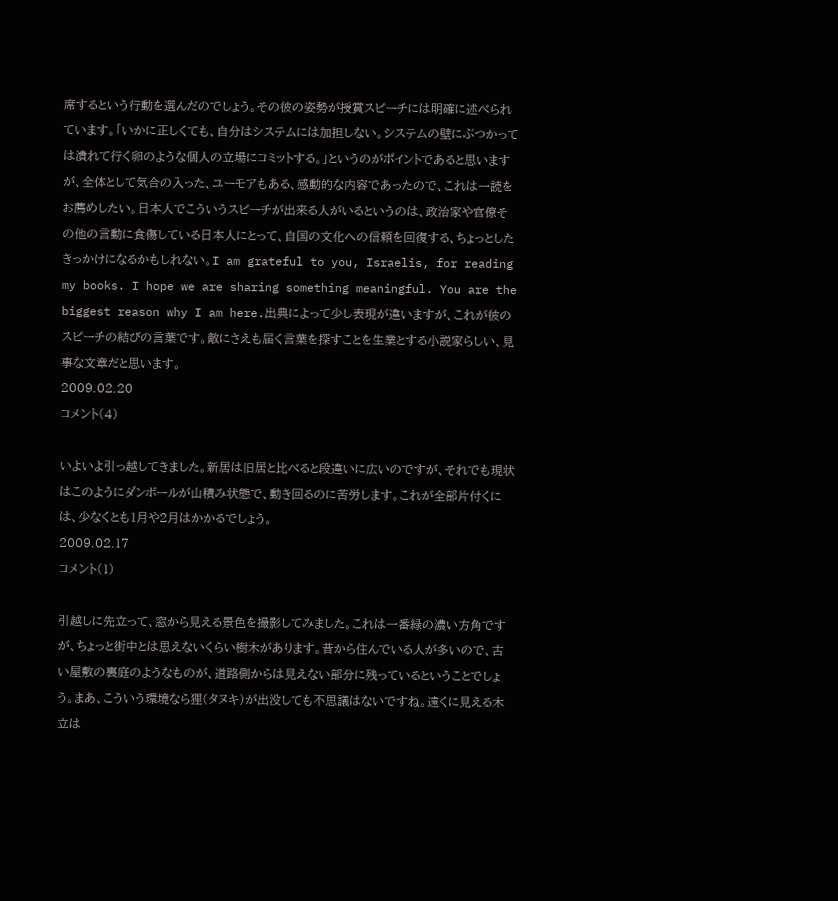席するという行動を選んだのでしょう。その彼の姿勢が授賞スピーチには明確に述べられています。「いかに正しくても、自分はシステムには加担しない。システムの壁にぶつかっては潰れて行く卵のような個人の立場にコミットする。」というのがポイントであると思いますが、全体として気合の入った、ユーモアもある、感動的な内容であったので、これは一読をお薦めしたい。日本人でこういうスピーチが出来る人がいるというのは、政治家や官僚その他の言動に食傷している日本人にとって、自国の文化への信頼を回復する、ちょっとしたきっかけになるかもしれない。I am grateful to you, Israelis, for reading my books. I hope we are sharing something meaningful. You are the biggest reason why I am here.出典によって少し表現が違いますが、これが彼のスピーチの結びの言葉です。敵にさえも届く言葉を探すことを生業とする小説家らしい、見事な文章だと思います。
2009.02.20
コメント(4)

いよいよ引っ越してきました。新居は旧居と比べると段違いに広いのですが、それでも現状はこのようにダンボールが山積み状態で、動き回るのに苦労します。これが全部片付くには、少なくとも1月や2月はかかるでしょう。
2009.02.17
コメント(1)

引越しに先立って、窓から見える景色を撮影してみました。これは一番緑の濃い方角ですが、ちょっと街中とは思えないくらい樹木があります。昔から住んでいる人が多いので、古い屋敷の裏庭のようなものが、道路側からは見えない部分に残っているということでしょう。まあ、こういう環境なら狸(タヌキ)が出没しても不思議はないですね。遠くに見える木立は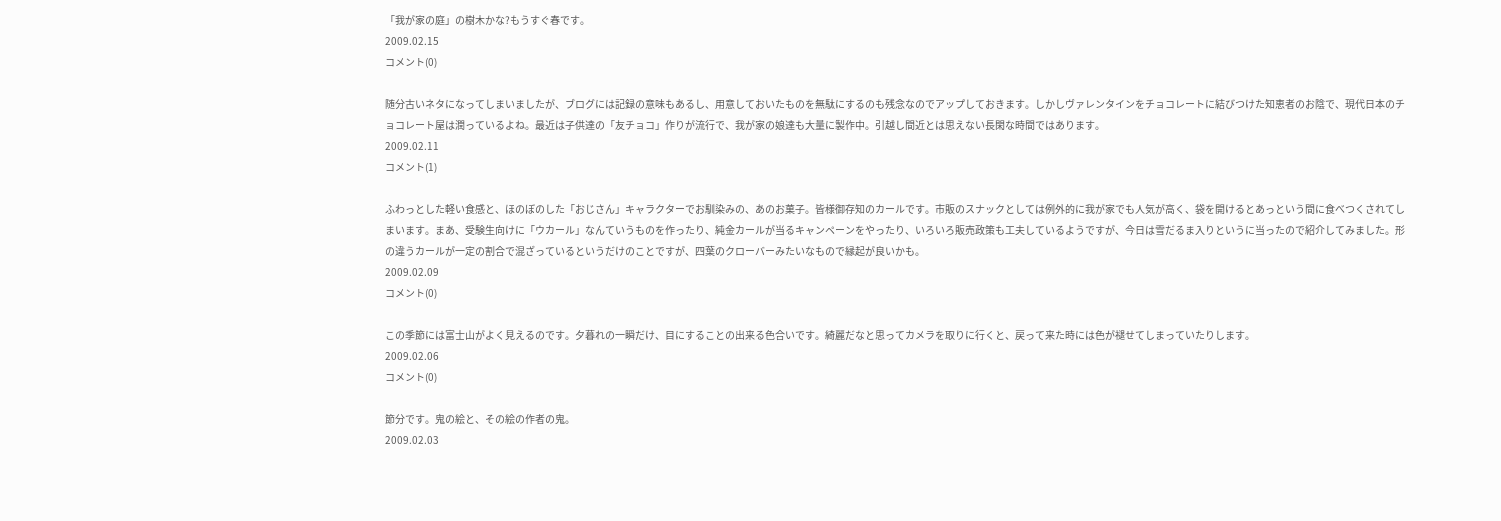「我が家の庭」の樹木かな?もうすぐ春です。
2009.02.15
コメント(0)

随分古いネタになってしまいましたが、ブログには記録の意味もあるし、用意しておいたものを無駄にするのも残念なのでアップしておきます。しかしヴァレンタインをチョコレートに結びつけた知恵者のお陰で、現代日本のチョコレート屋は潤っているよね。最近は子供達の「友チョコ」作りが流行で、我が家の娘達も大量に製作中。引越し間近とは思えない長閑な時間ではあります。
2009.02.11
コメント(1)

ふわっとした軽い食感と、ほのぼのした「おじさん」キャラクターでお馴染みの、あのお菓子。皆様御存知のカールです。市販のスナックとしては例外的に我が家でも人気が高く、袋を開けるとあっという間に食べつくされてしまいます。まあ、受験生向けに「ウカール」なんていうものを作ったり、純金カールが当るキャンペーンをやったり、いろいろ販売政策も工夫しているようですが、今日は雪だるま入りというに当ったので紹介してみました。形の違うカールが一定の割合で混ざっているというだけのことですが、四葉のクローバーみたいなもので縁起が良いかも。
2009.02.09
コメント(0)

この季節には富士山がよく見えるのです。夕暮れの一瞬だけ、目にすることの出来る色合いです。綺麗だなと思ってカメラを取りに行くと、戻って来た時には色が褪せてしまっていたりします。
2009.02.06
コメント(0)

節分です。鬼の絵と、その絵の作者の鬼。
2009.02.03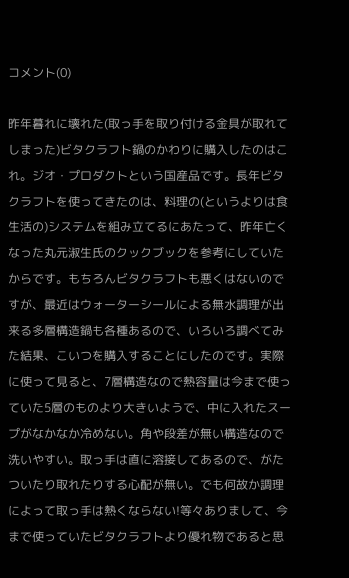コメント(0)

昨年暮れに壊れた(取っ手を取り付ける金具が取れてしまった)ビタクラフト鍋のかわりに購入したのはこれ。ジオ・プロダクトという国産品です。長年ビタクラフトを使ってきたのは、料理の(というよりは食生活の)システムを組み立てるにあたって、昨年亡くなった丸元淑生氏のクックブックを参考にしていたからです。もちろんビタクラフトも悪くはないのですが、最近はウォーターシールによる無水調理が出来る多層構造鍋も各種あるので、いろいろ調べてみた結果、こいつを購入することにしたのです。実際に使って見ると、7層構造なので熱容量は今まで使っていた5層のものより大きいようで、中に入れたスープがなかなか冷めない。角や段差が無い構造なので洗いやすい。取っ手は直に溶接してあるので、がたついたり取れたりする心配が無い。でも何故か調理によって取っ手は熱くならない!等々ありまして、今まで使っていたビタクラフトより優れ物であると思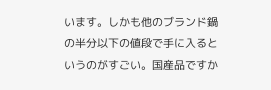います。しかも他のブランド鍋の半分以下の値段で手に入るというのがすごい。国産品ですか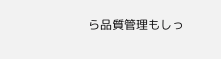ら品質管理もしっ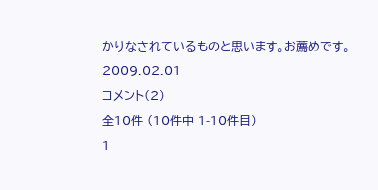かりなされているものと思います。お薦めです。
2009.02.01
コメント(2)
全10件 (10件中 1-10件目)
1